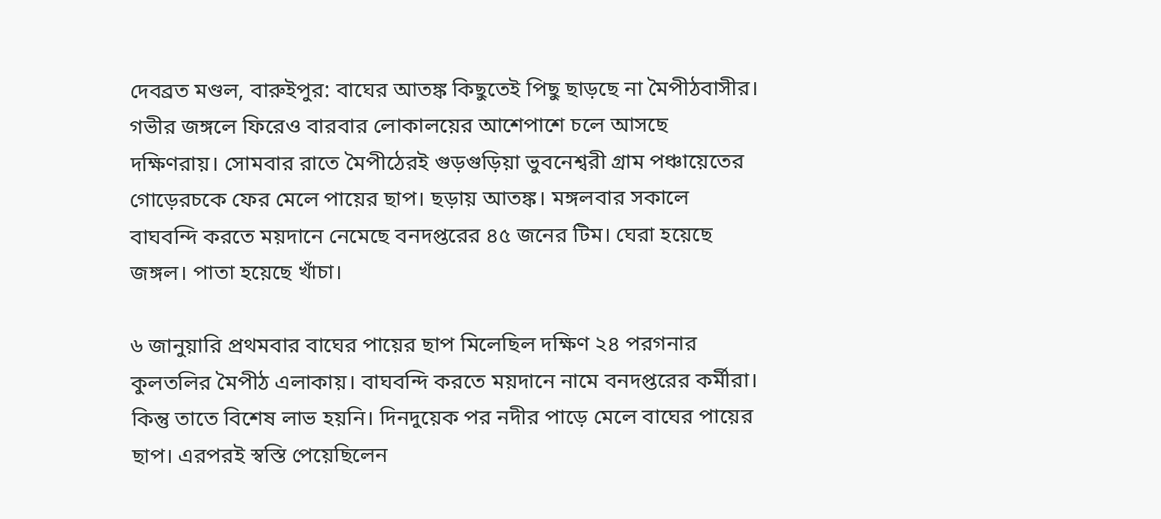দেবব্রত মণ্ডল, বারুইপুর: বাঘের আতঙ্ক কিছুতেই পিছু ছাড়ছে না মৈপীঠবাসীর। গভীর জঙ্গলে ফিরেও বারবার লোকালয়ের আশেপাশে চলে আসছে দক্ষিণরায়। সোমবার রাতে মৈপীঠেরই গুড়গুড়িয়া ভুবনেশ্বরী গ্রাম পঞ্চায়েতের গোড়েরচকে ফের মেলে পায়ের ছাপ। ছড়ায় আতঙ্ক। মঙ্গলবার সকালে বাঘবন্দি করতে ময়দানে নেমেছে বনদপ্তরের ৪৫ জনের টিম। ঘেরা হয়েছে জঙ্গল। পাতা হয়েছে খাঁচা।

৬ জানুয়ারি প্রথমবার বাঘের পায়ের ছাপ মিলেছিল দক্ষিণ ২৪ পরগনার কুলতলির মৈপীঠ এলাকায়। বাঘবন্দি করতে ময়দানে নামে বনদপ্তরের কর্মীরা। কিন্তু তাতে বিশেষ লাভ হয়নি। দিনদুয়েক পর নদীর পাড়ে মেলে বাঘের পায়ের ছাপ। এরপরই স্বস্তি পেয়েছিলেন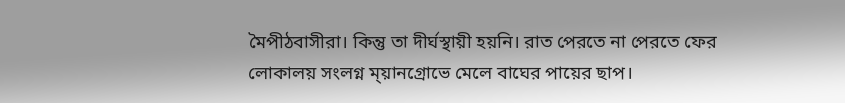মৈপীঠবাসীরা। কিন্তু তা দীর্ঘস্থায়ী হয়নি। রাত পেরতে না পেরতে ফের লোকালয় সংলগ্ন ম্য়ানগ্রোভে মেলে বাঘের পায়ের ছাপ।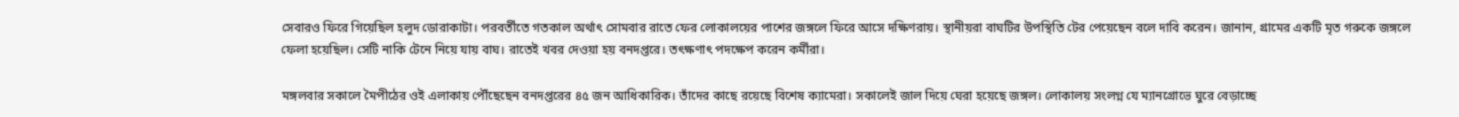সেবারও ফিরে গিয়েছিল হলুদ ডোরাকাটা। পরবর্তীতে গতকাল অর্থাৎ সোমবার রাতে ফের লোকালয়ের পাশের জঙ্গলে ফিরে আসে দক্ষিণরায়। স্থানীয়রা বাঘটির উপস্থিতি টের পেয়েছেন বলে দাবি করেন। জানান, গ্রামের একটি মৃত গরুকে জঙ্গলে ফেলা হয়েছিল। সেটি নাকি টেনে নিয়ে যায় বাঘ। রাতেই খবর দেওয়া হয় বনদপ্তরে। তৎক্ষণাৎ পদক্ষেপ করেন কর্মীরা।

মঙ্গলবার সকালে মৈপীঠের ওই এলাকায় পৌঁছেছেন বনদপ্তরের ৪৫ জন আধিকারিক। তাঁদের কাছে রয়েছে বিশেষ ক্যামেরা। সকালেই জাল দিয়ে ঘেরা হয়েছে জঙ্গল। লোকালয় সংলগ্ন যে ম্যানগ্রোভে ঘুরে বেড়াচ্ছে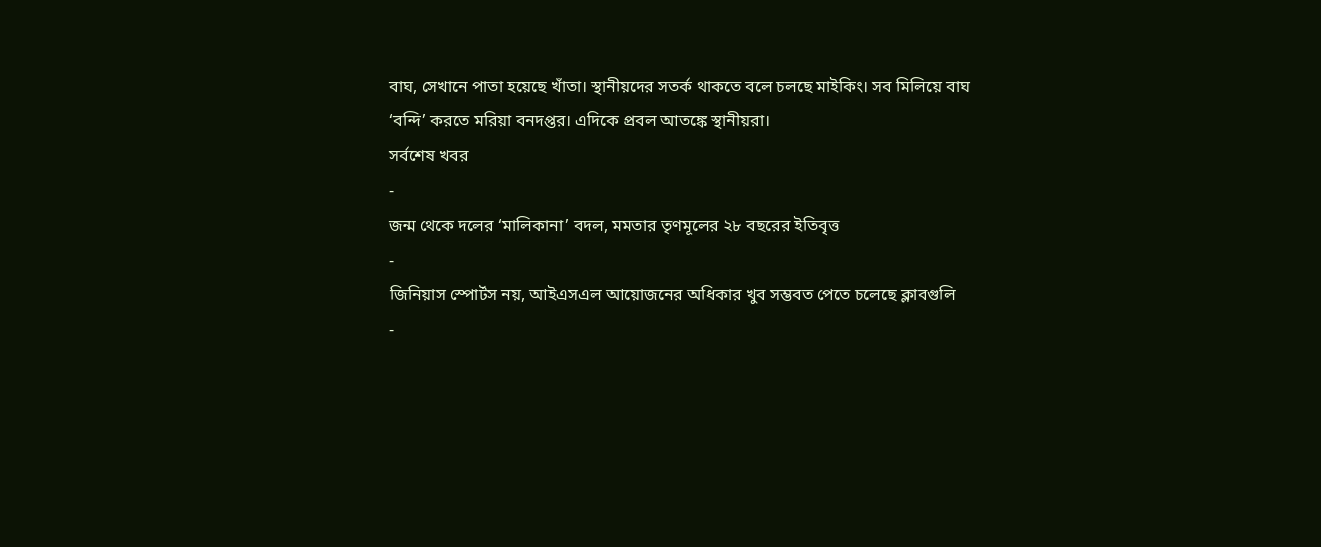বাঘ, সেখানে পাতা হয়েছে খাঁতা। স্থানীয়দের সতর্ক থাকতে বলে চলছে মাইকিং। সব মিলিয়ে বাঘ ‘বন্দি’ করতে মরিয়া বনদপ্তর। এদিকে প্রবল আতঙ্কে স্থানীয়রা।
সর্বশেষ খবর
-
জন্ম থেকে দলের ‘মালিকানা’ বদল, মমতার তৃণমূলের ২৮ বছরের ইতিবৃত্ত
-
জিনিয়াস স্পোর্টস নয়, আইএসএল আয়োজনের অধিকার খুব সম্ভবত পেতে চলেছে ক্লাবগুলি
-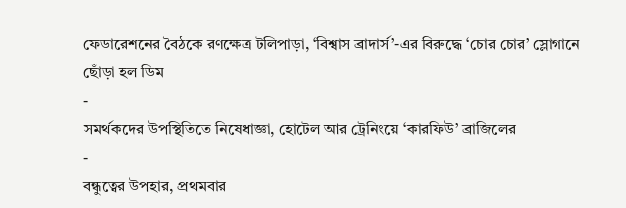ফেডারেশনের বৈঠকে রণক্ষেত্র টলিপাড়া, ‘বিশ্বাস ব্রাদার্স’-এর বিরুদ্ধে ‘চোর চোর’ স্লোগানে ছোঁড়া হল ডিম
-
সমর্থকদের উপস্থিতিতে নিষেধাজ্ঞা, হোটেল আর ট্রেনিংয়ে ‘কারফিউ’ ব্রাজিলের
-
বন্ধুত্বের উপহার, প্রথমবার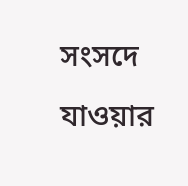সংসদে যাওয়ার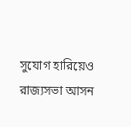সুযোগ হারিয়েও রাজ্যসভা আসন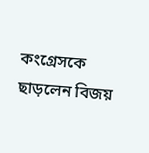কংগ্রেসকে ছাড়লেন বিজয়